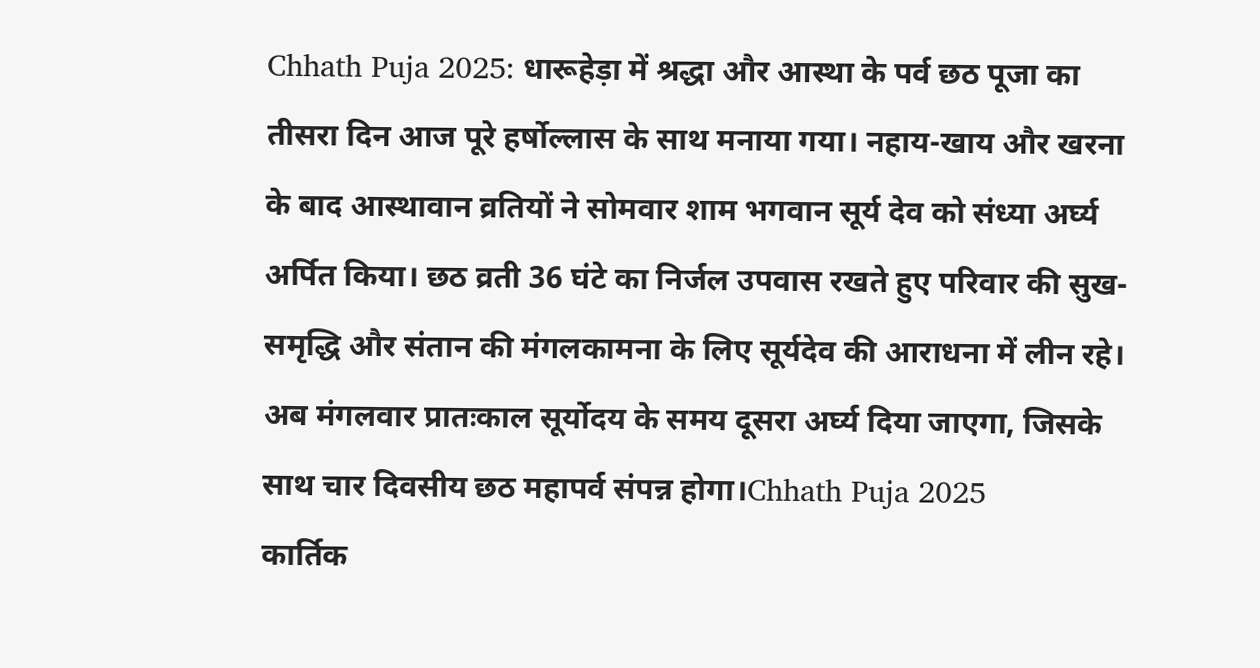Chhath Puja 2025: धारूहेड़ा में श्रद्धा और आस्था के पर्व छठ पूजा का तीसरा दिन आज पूरे हर्षोल्लास के साथ मनाया गया। नहाय-खाय और खरना के बाद आस्थावान व्रतियों ने सोमवार शाम भगवान सूर्य देव को संध्या अर्घ्य अर्पित किया। छठ व्रती 36 घंटे का निर्जल उपवास रखते हुए परिवार की सुख-समृद्धि और संतान की मंगलकामना के लिए सूर्यदेव की आराधना में लीन रहे। अब मंगलवार प्रातःकाल सूर्योदय के समय दूसरा अर्घ्य दिया जाएगा, जिसके साथ चार दिवसीय छठ महापर्व संपन्न होगा।Chhath Puja 2025
कार्तिक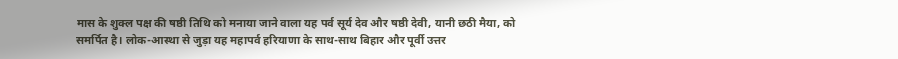मास के शुक्ल पक्ष की षष्ठी तिथि को मनाया जाने वाला यह पर्व सूर्य देव और षष्ठी देवी, यानी छठी मैया, को समर्पित है। लोक-आस्था से जुड़ा यह महापर्व हरियाणा के साथ-साथ बिहार और पूर्वी उत्तर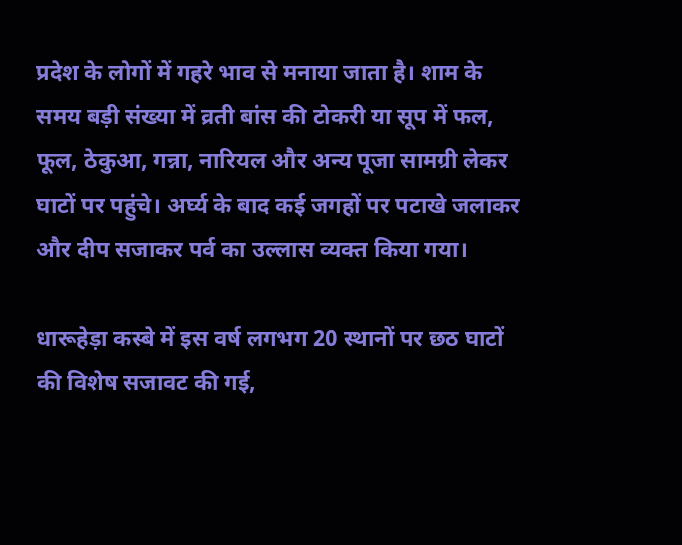प्रदेश के लोगों में गहरे भाव से मनाया जाता है। शाम के समय बड़ी संख्या में व्रती बांस की टोकरी या सूप में फल, फूल, ठेकुआ, गन्ना, नारियल और अन्य पूजा सामग्री लेकर घाटों पर पहुंचे। अर्घ्य के बाद कई जगहों पर पटाखे जलाकर और दीप सजाकर पर्व का उल्लास व्यक्त किया गया।

धारूहेड़ा कस्बे में इस वर्ष लगभग 20 स्थानों पर छठ घाटों की विशेष सजावट की गई,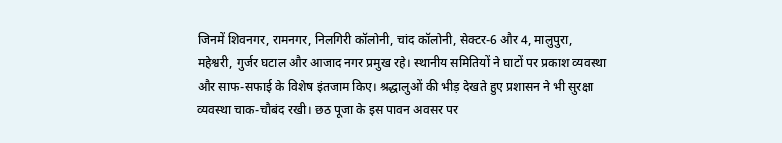जिनमें शिवनगर, रामनगर, निलगिरी कॉलोनी, चांद कॉलोनी, सेक्टर-6 और 4, मालुपुरा, महेश्वरी, गुर्जर घटाल और आजाद नगर प्रमुख रहे। स्थानीय समितियों ने घाटों पर प्रकाश व्यवस्था और साफ-सफाई के विशेष इंतजाम किए। श्रद्धालुओं की भीड़ देखते हुए प्रशासन ने भी सुरक्षा व्यवस्था चाक-चौबंद रखी। छठ पूजा के इस पावन अवसर पर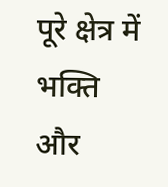पूरे क्षेत्र में भक्ति और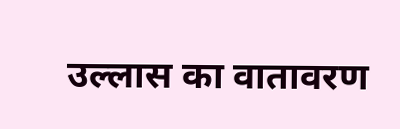उल्लास का वातावरण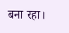बना रहा।